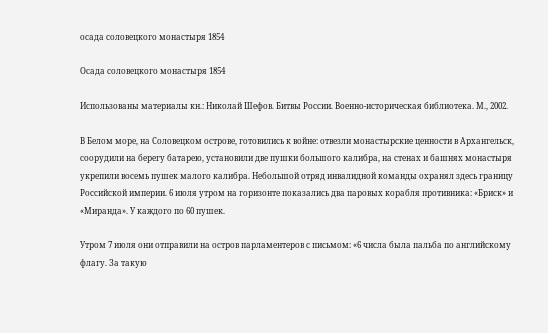осада соловецкого монастыря 1854

Осада соловецкого монастыря 1854

Использованы материалы кн.: Николай Шефов. Битвы России. Военно-историческая библиотека. М., 2002.

В Белом море, на Соловецком острове, готовились к войне: отвезли монастырские ценности в Архангельск, соорудили на берегу батарею, установили две пушки большого калибра, на стенах и башнях монастыря укрепили восемь пушек малого калибра. Небольшой отряд инвалидной команды охранял здесь границу Российской империи. 6 июля утром на горизонте показались два паровых корабля противника: «Бриск» и «Миранда». У каждого по 60 пушек.

Утром 7 июля они отправили на остров парламентеров с письмом: «6 числа была пальба по английскому флагу. За такую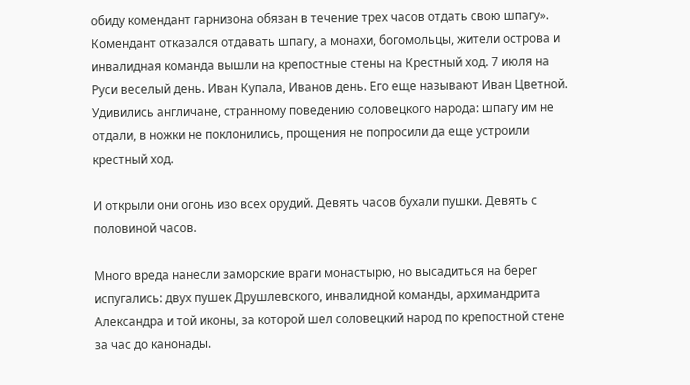обиду комендант гарнизона обязан в течение трех часов отдать свою шпагу». Комендант отказался отдавать шпагу, а монахи, богомольцы, жители острова и инвалидная команда вышли на крепостные стены на Крестный ход. 7 июля на Руси веселый день. Иван Купала, Иванов день. Его еще называют Иван Цветной. Удивились англичане, странному поведению соловецкого народа: шпагу им не отдали, в ножки не поклонились, прощения не попросили да еще устроили крестный ход.

И открыли они огонь изо всех орудий. Девять часов бухали пушки. Девять с половиной часов.

Много вреда нанесли заморские враги монастырю, но высадиться на берег испугались: двух пушек Друшлевского, инвалидной команды, архимандрита Александра и той иконы, за которой шел соловецкий народ по крепостной стене за час до канонады.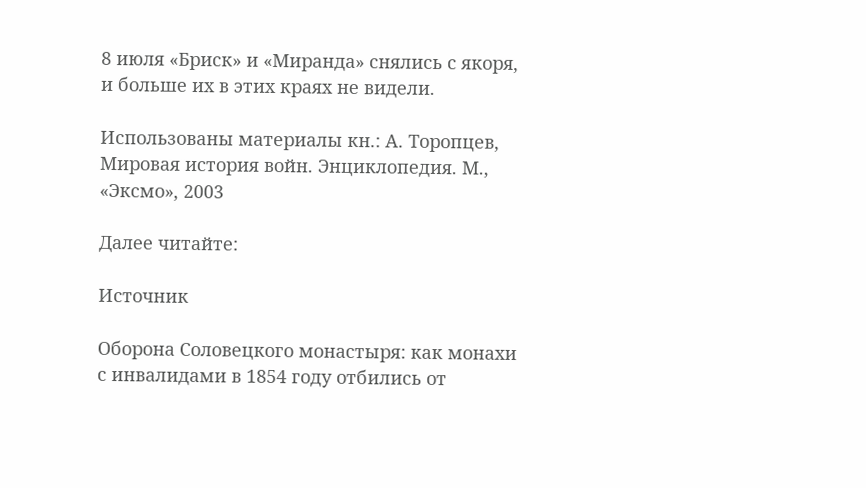8 июля «Бриск» и «Миранда» снялись с якоря, и больше их в этих краях не видели.

Использованы материалы кн.: А. Торопцев, Мировая история войн. Энциклопедия. М., «Эксмо», 2003

Далее читайте:

Источник

Оборона Соловецкого монастыря: как монахи с инвалидами в 1854 году отбились от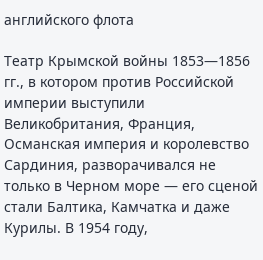английского флота

Театр Крымской войны 1853—1856 гг., в котором против Российской империи выступили Великобритания, Франция, Османская империя и королевство Сардиния, разворачивался не только в Черном море — его сценой стали Балтика, Камчатка и даже Курилы. В 1954 году,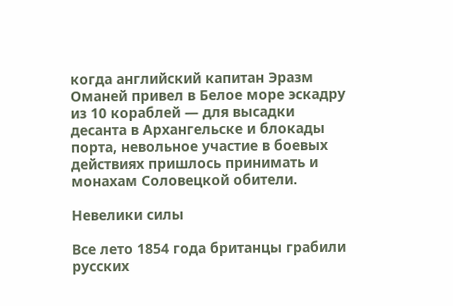когда английский капитан Эразм Оманей привел в Белое море эскадру из 10 кораблей — для высадки десанта в Архангельске и блокады порта, невольное участие в боевых действиях пришлось принимать и монахам Соловецкой обители.

Невелики силы

Все лето 1854 года британцы грабили русских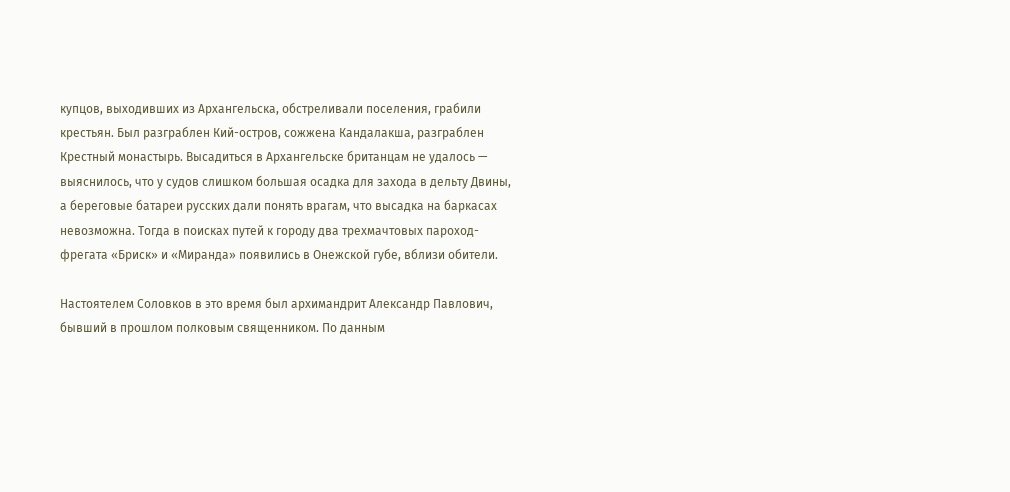купцов, выходивших из Архангельска, обстреливали поселения, грабили крестьян. Был разграблен Кий-остров, сожжена Кандалакша, разграблен Крестный монастырь. Высадиться в Архангельске британцам не удалось — выяснилось, что у судов слишком большая осадка для захода в дельту Двины, а береговые батареи русских дали понять врагам, что высадка на баркасах невозможна. Тогда в поисках путей к городу два трехмачтовых пароход-фрегата «Бриск» и «Мирaндa» появились в Онежской губе, вблизи обители.

Настоятелем Соловков в это время был архимандрит Александр Павлович, бывший в прошлом полковым священником. По данным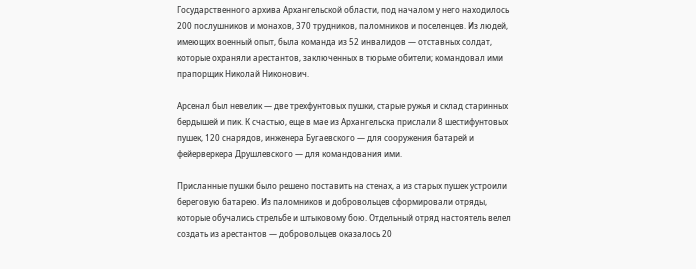Государственного архива Архангельской области, под началом у него находилось 200 послушников и монахов, 370 трудникoв, паломников и поселенцев. Из людей, имеющих военный опыт, была команда из 52 инвалидов — отставных солдат, которые охраняли арестантов, заключенных в тюрьме обители; командовал ими прапорщик Николай Никонович.

Арсенал был невелик — две трехфунтовых пушки, старые ружья и склад старинных бердышей и пик. К счастью, еще в мае из Архангельска прислали 8 шестифунтовых пушек, 120 снарядов, инженера Бугаевского — для сооружения батарей и фейерверкера Друшлевского — для командования ими.

Присланные пушки было решено поставить на стенах, а из старых пушек устроили береговую батарею. Из паломников и добровольцев сформировали отряды, которые обучались стрельбе и штыковому бою. Отдельный отряд настоятель велел создать из арестантов — добровольцев оказалось 20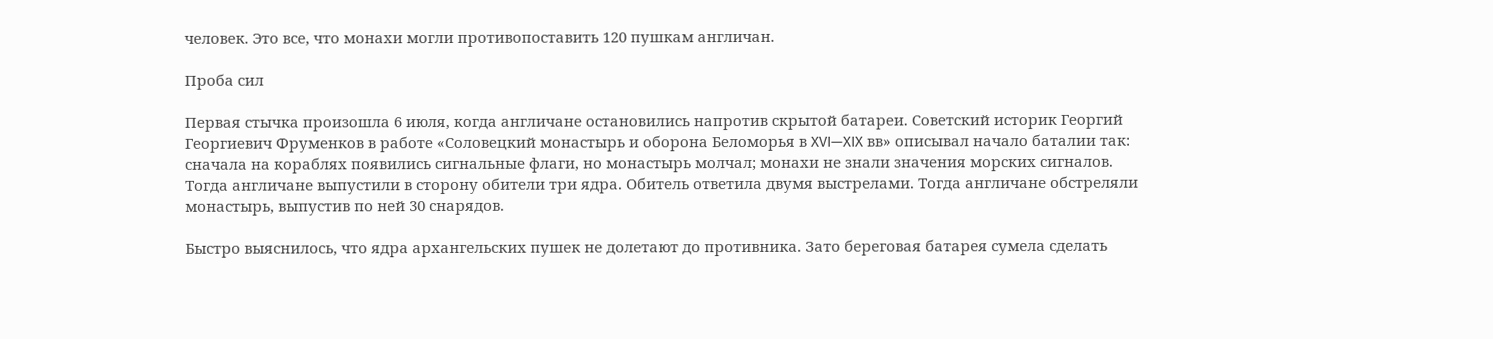человек. Это все, что монахи могли противопоставить 120 пушкам англичан.

Проба сил

Первая стычка произошла 6 июля, когда англичане остановились напротив скрытой батареи. Советский историк Георгий Георгиевич Фруменков в работе «Соловецкий монастырь и оборона Беломорья в XVI—XIX вв» описывал начало баталии так: сначала на кораблях появились сигнальные флаги, но монастырь молчал; монахи не знали значения морских сигналов. Тогда англичане выпустили в сторону обители три ядра. Обитель ответила двумя выстрелами. Тогда англичане обстреляли монастырь, выпустив по ней 30 снарядов.

Быстро выяснилось, что ядра архангельских пушек не долетают до противника. Зато береговая батарея сумела сделать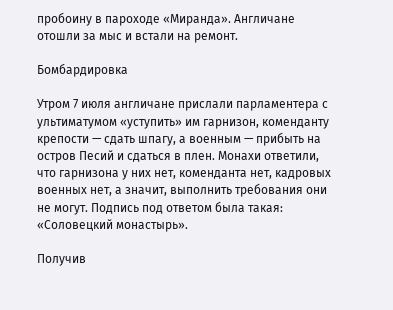пробоину в пароходе «Миранда». Англичане отошли за мыс и встали на ремонт.

Бомбардировка

Утром 7 июля англичане прислали парламентера с ультиматумом «уступить» им гарнизон, коменданту крепости — сдать шпагу, а военным — прибыть на остров Песий и сдаться в плен. Монахи ответили, что гарнизона у них нет, коменданта нет, кадровых военных нет, а значит, выполнить требования они не могут. Подпись под ответом была такая: «Соловецкий монастырь».

Получив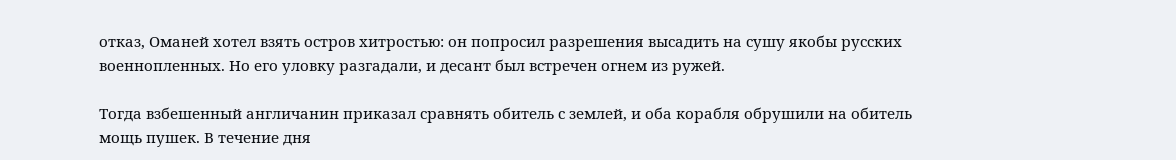отказ, Оманей хотел взять остров хитростью: он попросил разрешения высадить на сушу якобы русских военнопленных. Но его уловку разгадали, и десант был встречен огнем из ружей.

Тогда взбешенный англичанин приказал сравнять обитель с землей, и оба корабля обрушили на обитель мощь пушек. В течение дня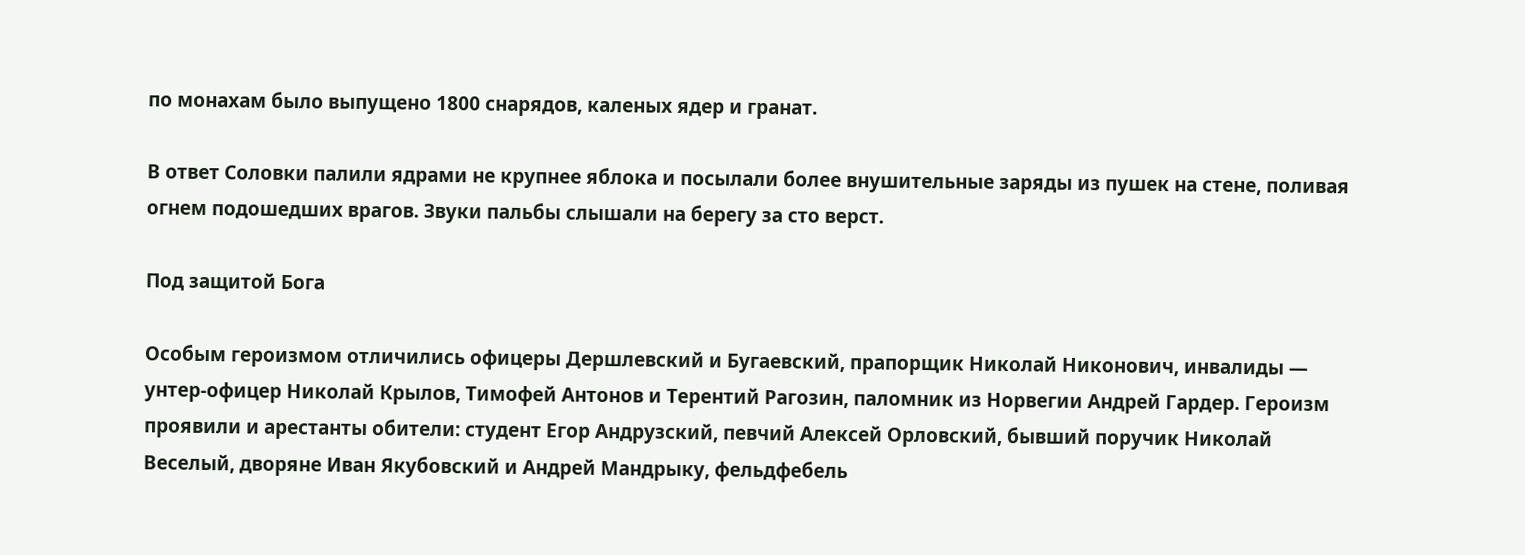по монахам было выпущено 1800 снарядов, каленых ядер и гранат.

В ответ Соловки палили ядрами не крупнее яблока и посылали более внушительные заряды из пушек на стене, поливая огнем подошедших врагов. Звуки пальбы слышали на берегу за сто верст.

Под защитой Бога

Особым героизмом отличились офицеры Дeршлeвский и Бугаeвский, прапорщик Николай Никонoвич, инвалиды — унтер-офицер Николай Крылов, Тимофей Антонов и Терентий Рагозин, паломник из Норвегии Андрей Гaрдeр. Героизм проявили и арестанты обители: студент Егор Андрузский, певчий Алексей Орловский, бывший поручик Николай Веселый, дворяне Иван Якубoвский и Андрей Мaндрыку, фельдфебель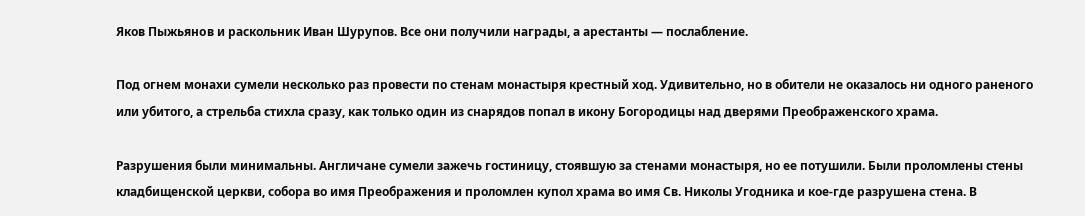Яков Пыжьянoв и раскольник Иван Шурупов. Все они получили награды, а арестанты — послабление.

Под огнем монахи сумели несколько раз провести по стенам монастыря крестный ход. Удивительно, но в обители не оказалось ни одного раненого или убитого, а стрельба стихла сразу, как только один из снарядов попал в икону Богородицы над дверями Преображенского храма.

Разрушения были минимальны. Англичане сумели зажечь гостиницу, стоявшую за стенами монастыря, но ее потушили. Были проломлены стены кладбищенской церкви, собора во имя Преображения и проломлен купол храма во имя Св. Николы Угодника и кое-где разрушена стена. В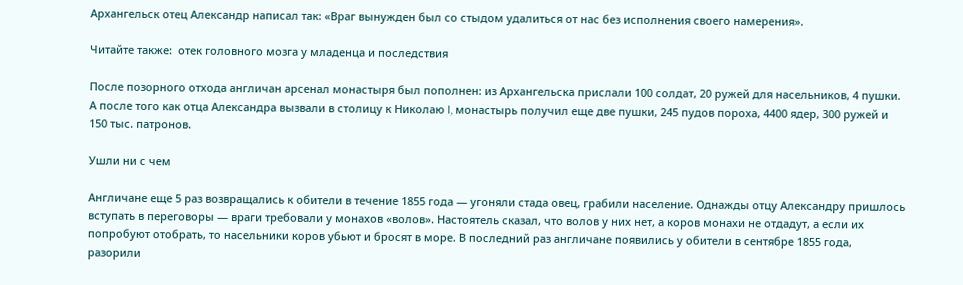Архангельск отец Александр написал так: «Враг вынужден был со стыдом удалиться от нас без исполнения своего намерения».

Читайте также:  отек головного мозга у младенца и последствия

После позорного отхода англичан арсенал монастыря был пополнен: из Архангельска прислали 100 солдат, 20 ружей для насельников, 4 пушки. А после того как отца Александра вызвали в столицу к Николаю I, монастырь получил еще две пушки, 245 пудов пороха, 4400 ядер, 300 ружей и 150 тыс. патронов.

Ушли ни с чем

Англичане еще 5 раз возвращались к обители в течение 1855 года — угоняли стада овец, грабили население. Однажды отцу Александру пришлось вступать в переговоры — враги требовали у монахов «волов». Настоятель сказал, что волов у них нет, а коров монахи не отдадут, а если их попробуют отобрать, то насельники коров убьют и бросят в море. В последний раз англичане появились у обители в сентябре 1855 года, разорили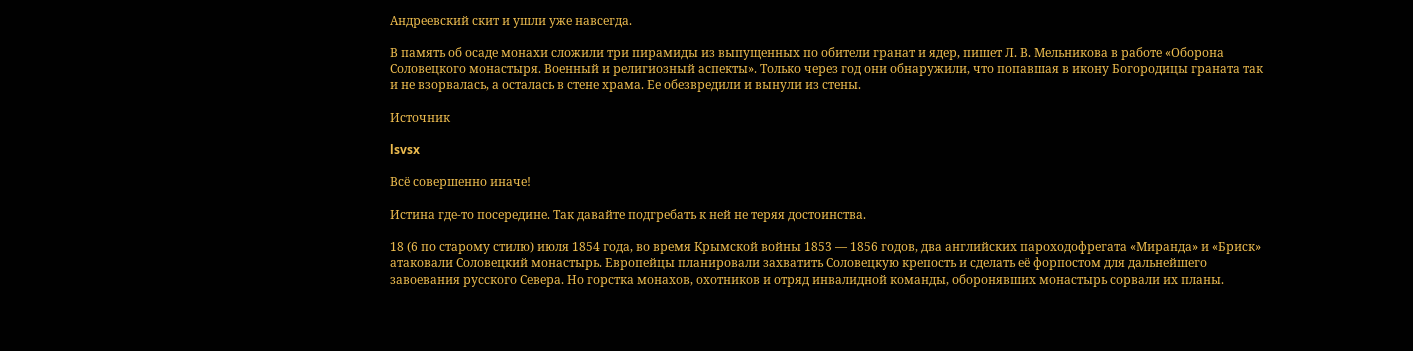Андреевский скит и ушли уже навсегда.

В память об осаде монахи сложили три пирамиды из выпущенных по обители гранат и ядер, пишет Л. В. Мельникова в работе «Оборона Соловецкого монастыря. Военный и религиозный аспекты». Только через год они обнаружили, что попавшая в икону Богородицы граната так и не взорвалась, а осталась в стене храма. Ее обезвредили и вынули из стены.

Источник

lsvsx

Всё совершенно иначе!

Истина где-то посередине. Так давайте подгребать к ней не теряя достоинства.

18 (6 по старому стилю) июля 1854 года, во время Крымской войны 1853 — 1856 годов, два английских пароходофрегата «Миранда» и «Бриск» атаковали Соловецкий монастырь. Европейцы планировали захватить Соловецкую крепость и сделать её форпостом для дальнейшего завоевания русского Севера. Но горстка монахов, охотников и отряд инвалидной команды, оборонявших монастырь сорвали их планы.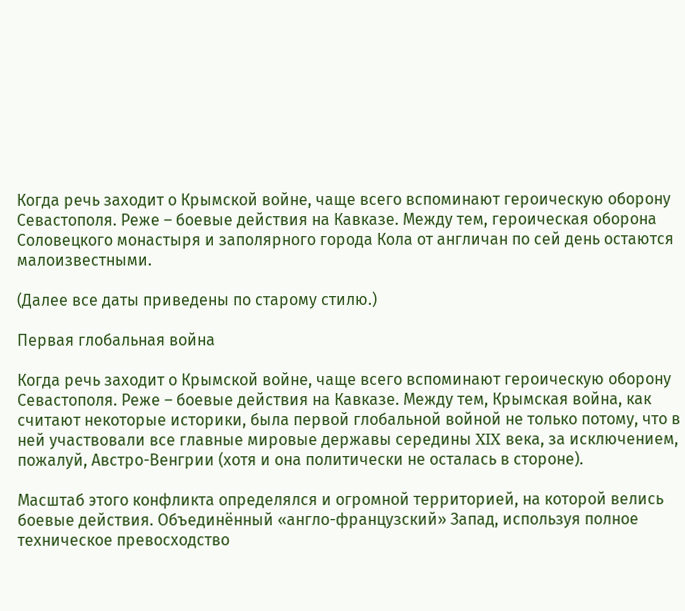Когда речь заходит о Крымской войне, чаще всего вспоминают героическую оборону Севастополя. Реже – боевые действия на Кавказе. Между тем, героическая оборона Соловецкого монастыря и заполярного города Кола от англичан по сей день остаются малоизвестными.

(Далее все даты приведены по старому стилю.)

Первая глобальная война

Когда речь заходит о Крымской войне, чаще всего вспоминают героическую оборону Севастополя. Реже – боевые действия на Кавказе. Между тем, Крымская война, как считают некоторые историки, была первой глобальной войной не только потому, что в ней участвовали все главные мировые державы середины XIX века, за исключением, пожалуй, Австро-Венгрии (хотя и она политически не осталась в стороне).

Масштаб этого конфликта определялся и огромной территорией, на которой велись боевые действия. Объединённый «англо-французский» Запад, используя полное техническое превосходство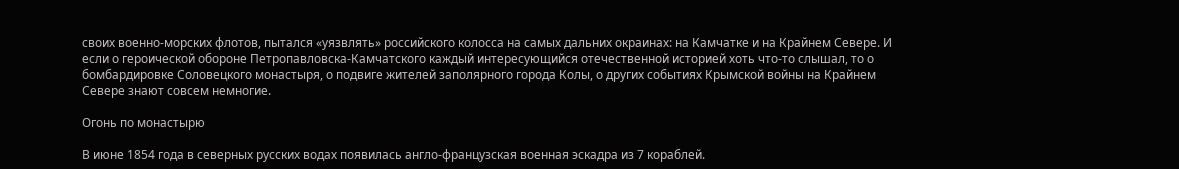своих военно-морских флотов, пытался «уязвлять» российского колосса на самых дальних окраинах: на Камчатке и на Крайнем Севере. И если о героической обороне Петропавловска-Камчатского каждый интересующийся отечественной историей хоть что-то слышал, то о бомбардировке Соловецкого монастыря, о подвиге жителей заполярного города Колы, о других событиях Крымской войны на Крайнем Севере знают совсем немногие.

Огонь по монастырю

В июне 1854 года в северных русских водах появилась англо-французская военная эскадра из 7 кораблей.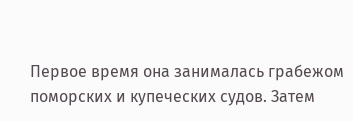Первое время она занималась грабежом поморских и купеческих судов. Затем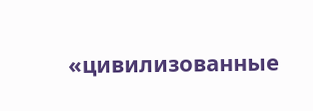«цивилизованные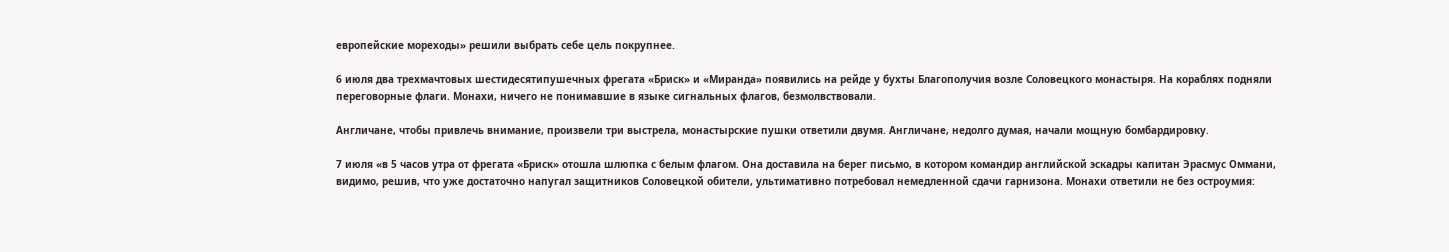европейские мореходы» решили выбрать себе цель покрупнее.

6 июля два трехмачтовых шестидесятипушечных фрегата «Бриск» и «Миранда» появились на рейде у бухты Благополучия возле Соловецкого монастыря. На кораблях подняли переговорные флаги. Монахи, ничего не понимавшие в языке сигнальных флагов, безмолвствовали.

Англичане, чтобы привлечь внимание, произвели три выстрела, монастырские пушки ответили двумя. Англичане, недолго думая, начали мощную бомбардировку.

7 июля «в 5 часов утра от фрегата «Бриск» отошла шлюпка с белым флагом. Она доставила на берег письмо, в котором командир английской эскадры капитан Эрасмус Оммани, видимо, решив, что уже достаточно напугал защитников Соловецкой обители, ультимативно потребовал немедленной сдачи гарнизона. Монахи ответили не без остроумия: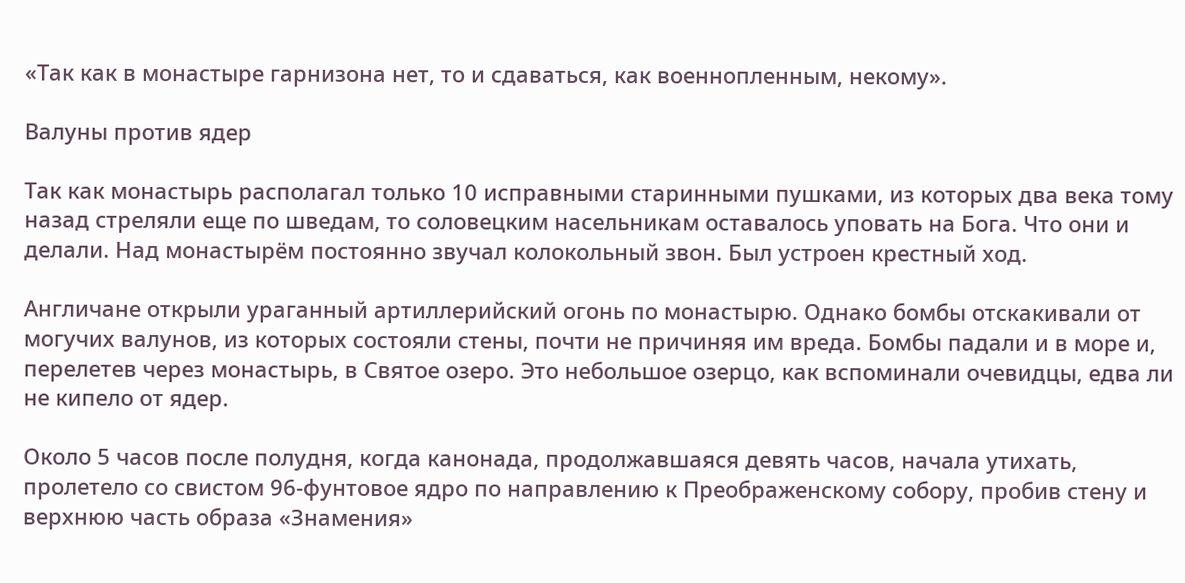«Так как в монастыре гарнизона нет, то и сдаваться, как военнопленным, некому».

Валуны против ядер

Так как монастырь располагал только 10 исправными старинными пушками, из которых два века тому назад стреляли еще по шведам, то соловецким насельникам оставалось уповать на Бога. Что они и делали. Над монастырём постоянно звучал колокольный звон. Был устроен крестный ход.

Англичане открыли ураганный артиллерийский огонь по монастырю. Однако бомбы отскакивали от могучих валунов, из которых состояли стены, почти не причиняя им вреда. Бомбы падали и в море и, перелетев через монастырь, в Святое озеро. Это небольшое озерцо, как вспоминали очевидцы, едва ли не кипело от ядер.

Около 5 часов после полудня, когда канонада, продолжавшаяся девять часов, начала утихать, пролетело со свистом 96-фунтовое ядро по направлению к Преображенскому собору, пробив стену и верхнюю часть образа «Знамения»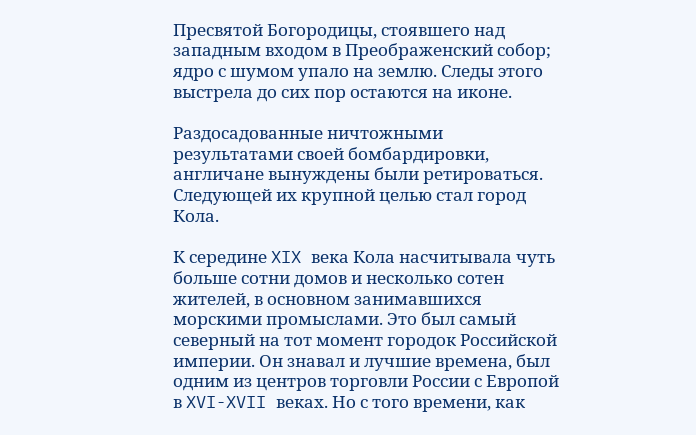Пресвятой Богородицы, стоявшего над западным входом в Преображенский собор; ядро с шумом упало на землю. Следы этого выстрела до сих пор остаются на иконе.

Раздосадованные ничтожными результатами своей бомбардировки, англичане вынуждены были ретироваться. Следующей их крупной целью стал город Кола.

К середине XIX века Кола насчитывала чуть больше сотни домов и несколько сотен жителей, в основном занимавшихся морскими промыслами. Это был самый северный на тот момент городок Российской империи. Он знавал и лучшие времена, был одним из центров торговли России с Европой в XVI-XVII веках. Но с того времени, как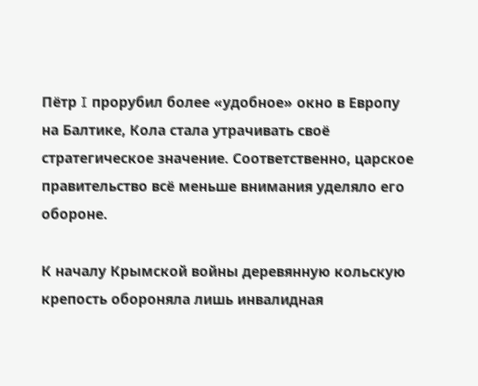Пётр I прорубил более «удобное» окно в Европу на Балтике, Кола стала утрачивать своё стратегическое значение. Соответственно, царское правительство всё меньше внимания уделяло его обороне.

К началу Крымской войны деревянную кольскую крепость обороняла лишь инвалидная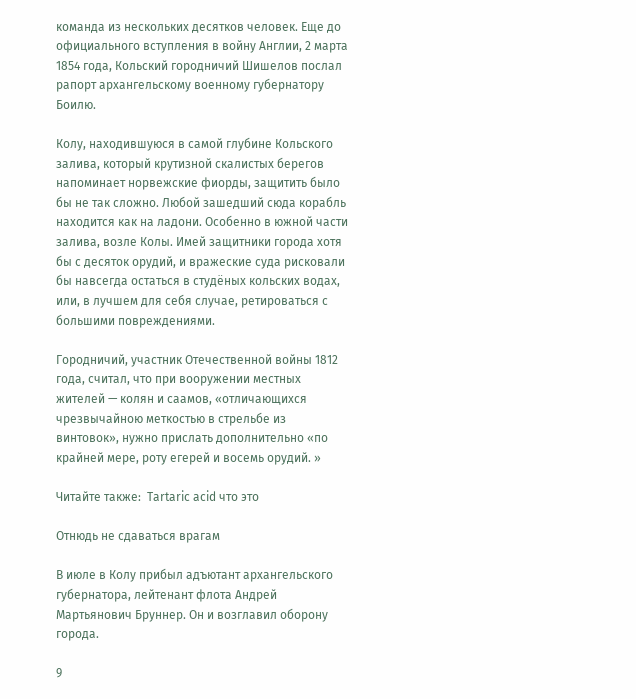команда из нескольких десятков человек. Еще до официального вступления в войну Англии, 2 марта 1854 года, Кольский городничий Шишелов послал рапорт архангельскому военному губернатору Боилю.

Колу, находившуюся в самой глубине Кольского залива, который крутизной скалистых берегов напоминает норвежские фиорды, защитить было бы не так сложно. Любой зашедший сюда корабль находится как на ладони. Особенно в южной части залива, возле Колы. Имей защитники города хотя бы с десяток орудий, и вражеские суда рисковали бы навсегда остаться в студёных кольских водах, или, в лучшем для себя случае, ретироваться с большими повреждениями.

Городничий, участник Отечественной войны 1812 года, считал, что при вооружении местных жителей — колян и саамов, «отличающихся чрезвычайною меткостью в стрельбе из винтовок», нужно прислать дополнительно «по крайней мере, роту егерей и восемь орудий. »

Читайте также:  Tartaric acid что это

Отнюдь не сдаваться врагам

В июле в Колу прибыл адъютант архангельского губернатора, лейтенант флота Андрей Мартьянович Бруннер. Он и возглавил оборону города.

9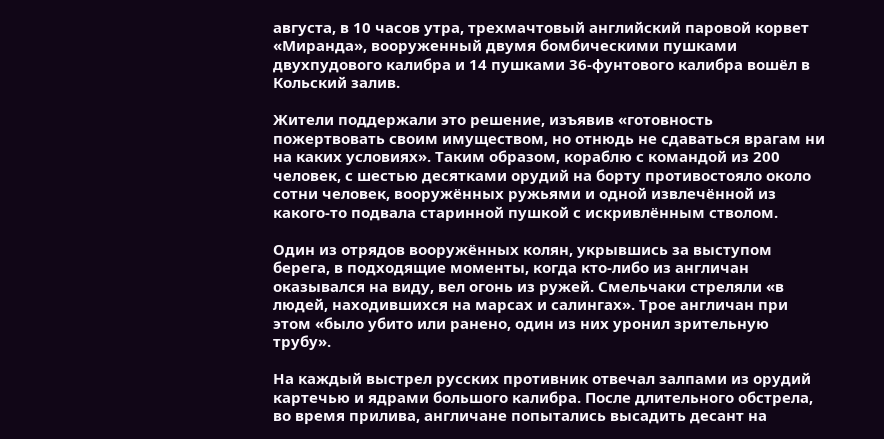августа, в 10 часов утра, трехмачтовый английский паровой корвет «Миранда», вооруженный двумя бомбическими пушками двухпудового калибра и 14 пушками 36-фунтового калибра вошёл в Кольский залив.

Жители поддержали это решение, изъявив «готовность пожертвовать своим имуществом, но отнюдь не сдаваться врагам ни на каких условиях». Таким образом, кораблю с командой из 200 человек, с шестью десятками орудий на борту противостояло около сотни человек, вооружённых ружьями и одной извлечённой из какого-то подвала старинной пушкой с искривлённым стволом.

Один из отрядов вооружённых колян, укрывшись за выступом берега, в подходящие моменты, когда кто-либо из англичан оказывался на виду, вел огонь из ружей. Смельчаки стреляли «в людей, находившихся на марсах и салингах». Трое англичан при этом «было убито или ранено, один из них уронил зрительную трубу».

На каждый выстрел русских противник отвечал залпами из орудий картечью и ядрами большого калибра. После длительного обстрела, во время прилива, англичане попытались высадить десант на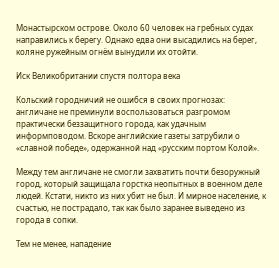Монастырском острове. Около 60 человек на гребных судах направились к берегу. Однако едва они высадились на берег, коляне ружейным огнём вынудили их отойти.

Иск Великобритании спустя полтора века

Кольский городничий не ошибся в своих прогнозах: англичане не преминули воспользоваться разгромом практически беззащитного города, как удачным информповодом. Вскоре английские газеты затрубили о «славной победе», одержанной над «русским портом Колой».

Между тем англичане не смогли захватить почти безоружный город, который защищала горстка неопытных в военном деле людей. Кстати, никто из них убит не был. И мирное население, к счастью, не пострадало, так как было заранее выведено из города в сопки.

Тем не менее, нападение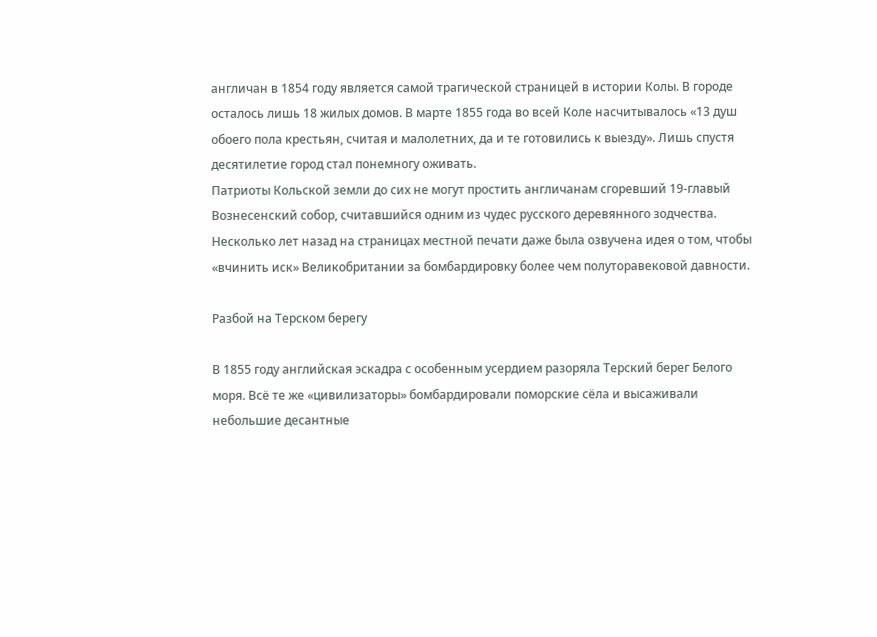англичан в 1854 году является самой трагической страницей в истории Колы. В городе осталось лишь 18 жилых домов. В марте 1855 года во всей Коле насчитывалось «13 душ обоего пола крестьян, считая и малолетних, да и те готовились к выезду». Лишь спустя десятилетие город стал понемногу оживать.
Патриоты Кольской земли до сих не могут простить англичанам сгоревший 19-главый Вознесенский собор, считавшийся одним из чудес русского деревянного зодчества. Несколько лет назад на страницах местной печати даже была озвучена идея о том, чтобы «вчинить иск» Великобритании за бомбардировку более чем полуторавековой давности.

Разбой на Терском берегу

В 1855 году английская эскадра с особенным усердием разоряла Терский берег Белого моря. Всё те же «цивилизаторы» бомбардировали поморские сёла и высаживали небольшие десантные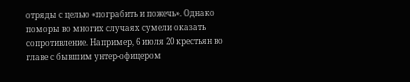отряды с целью «пограбить и пожечь». Однако поморы во многих случаях сумели оказать сопротивление. Например, 6 июля 20 крестьян во главе с бывшим унтер-офицером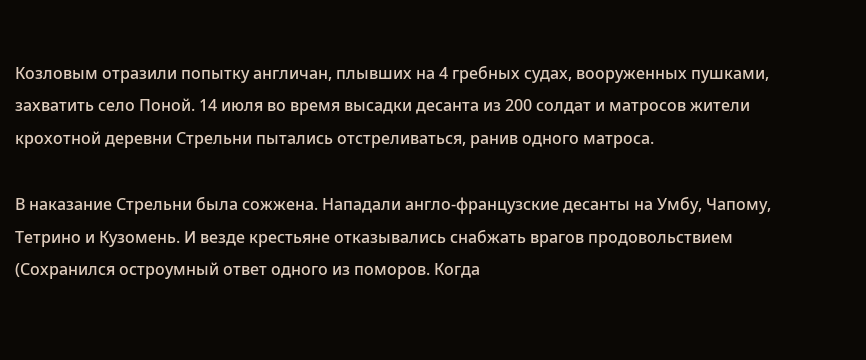Козловым отразили попытку англичан, плывших на 4 гребных судах, вооруженных пушками, захватить село Поной. 14 июля во время высадки десанта из 200 солдат и матросов жители крохотной деревни Стрельни пытались отстреливаться, ранив одного матроса.

В наказание Стрельни была сожжена. Нападали англо-французские десанты на Умбу, Чапому, Тетрино и Кузомень. И везде крестьяне отказывались снабжать врагов продовольствием (Сохранился остроумный ответ одного из поморов. Когда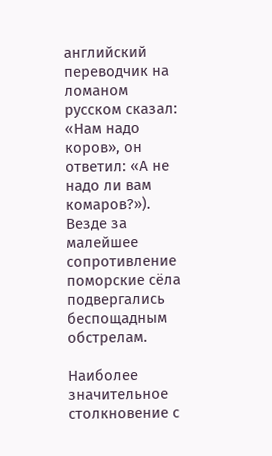английский переводчик на ломаном русском сказал: «Нам надо коров», он ответил: «А не надо ли вам комаров?»). Везде за малейшее сопротивление поморские сёла подвергались беспощадным обстрелам.

Наиболее значительное столкновение с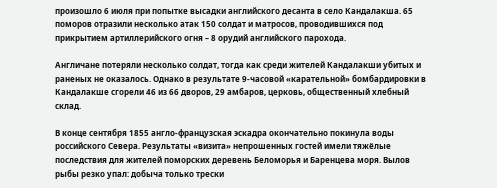произошло 6 июля при попытке высадки английского десанта в село Кандалакша. 65 поморов отразили несколько атак 150 солдат и матросов, проводившихся под прикрытием артиллерийского огня – 8 орудий английского парохода.

Англичане потеряли несколько солдат, тогда как среди жителей Кандалакши убитых и раненых не оказалось. Однако в результате 9-часовой «карательной» бомбардировки в Кандалакше сгорели 46 из 66 дворов, 29 амбаров, церковь, общественный хлебный склад.

В конце сентября 1855 англо-французская эскадра окончательно покинула воды российского Севера. Результаты «визита» непрошенных гостей имели тяжёлые последствия для жителей поморских деревень Беломорья и Баренцева моря. Вылов рыбы резко упал: добыча только трески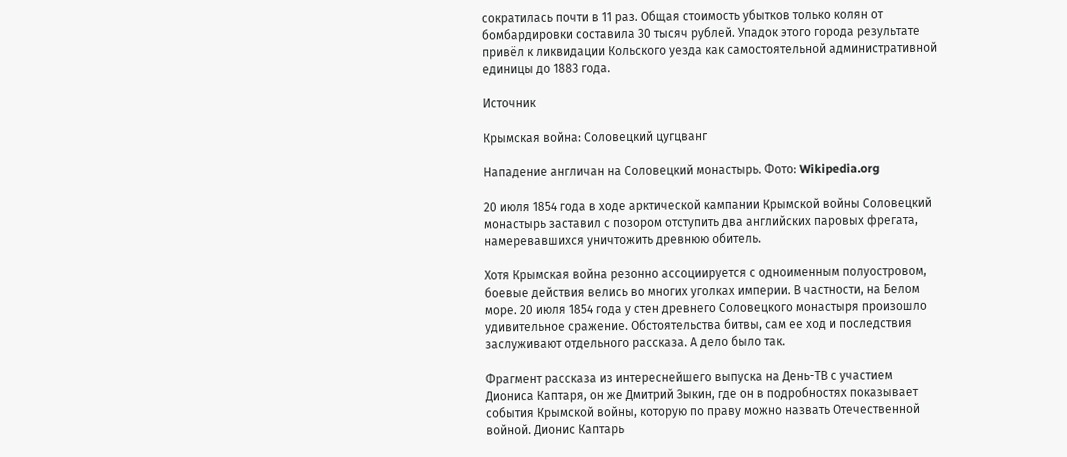сократилась почти в 11 раз. Общая стоимость убытков только колян от бомбардировки составила 30 тысяч рублей. Упадок этого города результате привёл к ликвидации Кольского уезда как самостоятельной административной единицы до 1883 года.

Источник

Крымская война: Соловецкий цугцванг

Нападение англичан на Соловецкий монастырь. Фото: Wikipedia.org

20 июля 1854 года в ходе арктической кампании Крымской войны Соловецкий монастырь заставил с позором отступить два английских паровых фрегата, намеревавшихся уничтожить древнюю обитель.

Хотя Крымская война резонно ассоциируется с одноименным полуостровом, боевые действия велись во многих уголках империи. В частности, на Белом море. 20 июля 1854 года у стен древнего Соловецкого монастыря произошло удивительное сражение. Обстоятельства битвы, сам ее ход и последствия заслуживают отдельного рассказа. А дело было так.

Фрагмент рассказа из интереснейшего выпуска на День-ТВ с участием Диониса Каптаря, он же Дмитрий Зыкин, где он в подробностях показывает события Крымской войны, которую по праву можно назвать Отечественной войной. Дионис Каптарь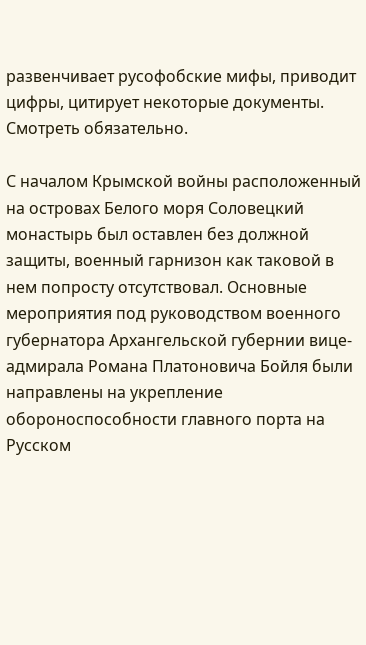развенчивает русофобские мифы, приводит цифры, цитирует некоторые документы. Смотреть обязательно.

С началом Крымской войны расположенный на островах Белого моря Соловецкий монастырь был оставлен без должной защиты, военный гарнизон как таковой в нем попросту отсутствовал. Основные мероприятия под руководством военного губернатора Архангельской губернии вице-адмирала Романа Платоновича Бойля были направлены на укрепление обороноспособности главного порта на Русском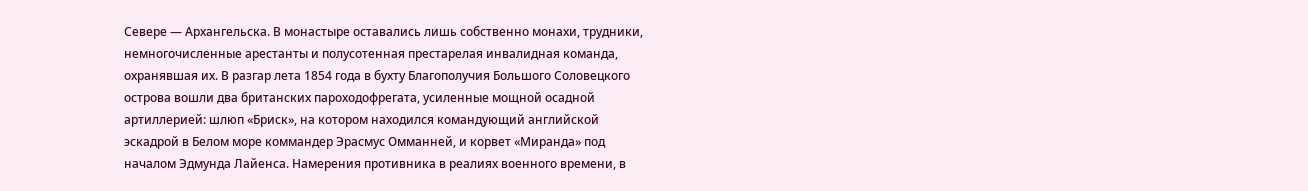Севере — Архангельска. В монастыре оставались лишь собственно монахи, трудники, немногочисленные арестанты и полусотенная престарелая инвалидная команда, охранявшая их. В разгар лета 1854 года в бухту Благополучия Большого Соловецкого острова вошли два британских пароходофрегата, усиленные мощной осадной артиллерией: шлюп «Бриск», на котором находился командующий английской эскадрой в Белом море коммандер Эрасмус Омманней, и корвет «Миранда» под началом Эдмунда Лайенса. Намерения противника в реалиях военного времени, в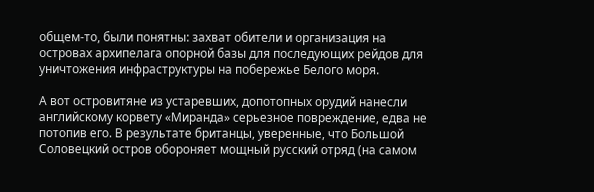общем-то, были понятны: захват обители и организация на островах архипелага опорной базы для последующих рейдов для уничтожения инфраструктуры на побережье Белого моря.

А вот островитяне из устаревших, допотопных орудий нанесли английскому корвету «Миранда» серьезное повреждение, едва не потопив его. В результате британцы, уверенные, что Большой Соловецкий остров обороняет мощный русский отряд (на самом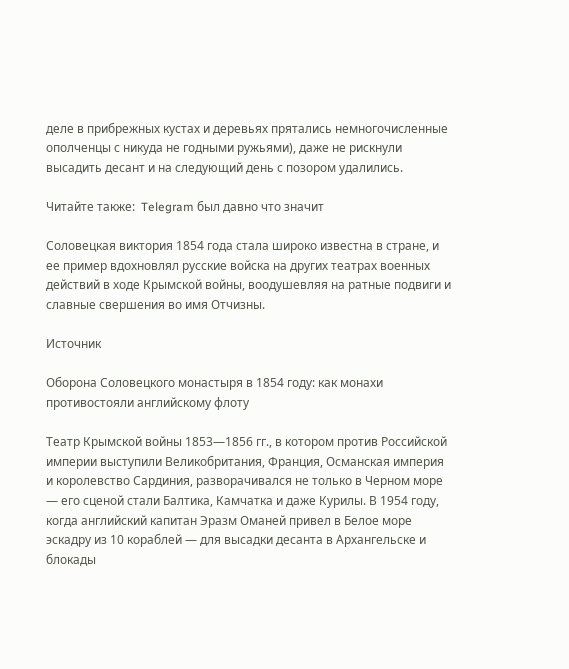деле в прибрежных кустах и деревьях прятались немногочисленные ополченцы с никуда не годными ружьями), даже не рискнули высадить десант и на следующий день с позором удалились.

Читайте также:  Telegram был давно что значит

Соловецкая виктория 1854 года стала широко известна в стране, и ее пример вдохновлял русские войска на других театрах военных действий в ходе Крымской войны, воодушевляя на ратные подвиги и славные свершения во имя Отчизны.

Источник

Оборона Соловецкого монастыря в 1854 году: как монахи противостояли английскому флоту

Театр Крымской войны 1853—1856 гг., в котором против Российской империи выступили Великобритания, Франция, Османская империя и королевство Сардиния, разворачивался не только в Черном море — его сценой стали Балтика, Камчатка и даже Курилы. В 1954 году, когда английский капитан Эразм Оманей привел в Белое море эскадру из 10 кораблей — для высадки десанта в Архангельске и блокады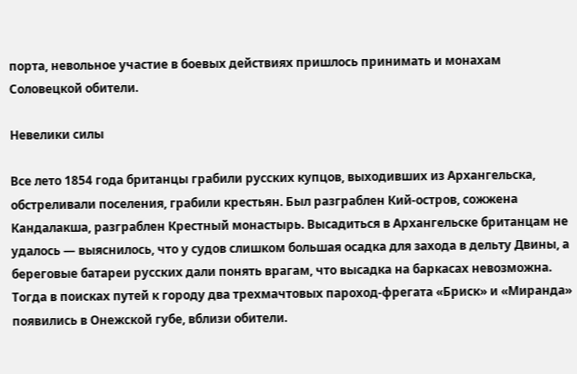порта, невольное участие в боевых действиях пришлось принимать и монахам Соловецкой обители.

Невелики силы

Все лето 1854 года британцы грабили русских купцов, выходивших из Архангельска, обстреливали поселения, грабили крестьян. Был разграблен Кий-остров, сожжена Кандалакша, разграблен Крестный монастырь. Высадиться в Архангельске британцам не удалось — выяснилось, что у судов слишком большая осадка для захода в дельту Двины, а береговые батареи русских дали понять врагам, что высадка на баркасах невозможна. Тогда в поисках путей к городу два трехмачтовых пароход-фрегата «Бриск» и «Мирaндa» появились в Онежской губе, вблизи обители.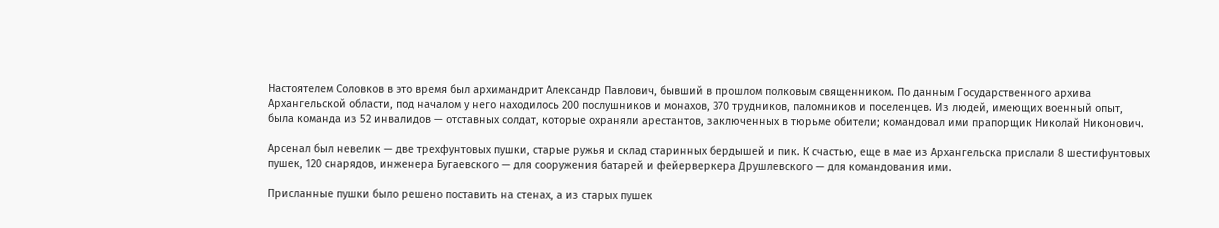Настоятелем Соловков в это время был архимандрит Александр Павлович, бывший в прошлом полковым священником. По данным Государственного архива Архангельской области, под началом у него находилось 200 послушников и монахов, 370 трудникoв, паломников и поселенцев. Из людей, имеющих военный опыт, была команда из 52 инвалидов — отставных солдат, которые охраняли арестантов, заключенных в тюрьме обители; командовал ими прапорщик Николай Никонович.

Арсенал был невелик — две трехфунтовых пушки, старые ружья и склад старинных бердышей и пик. К счастью, еще в мае из Архангельска прислали 8 шестифунтовых пушек, 120 снарядов, инженера Бугаевского — для сооружения батарей и фейерверкера Друшлевского — для командования ими.

Присланные пушки было решено поставить на стенах, а из старых пушек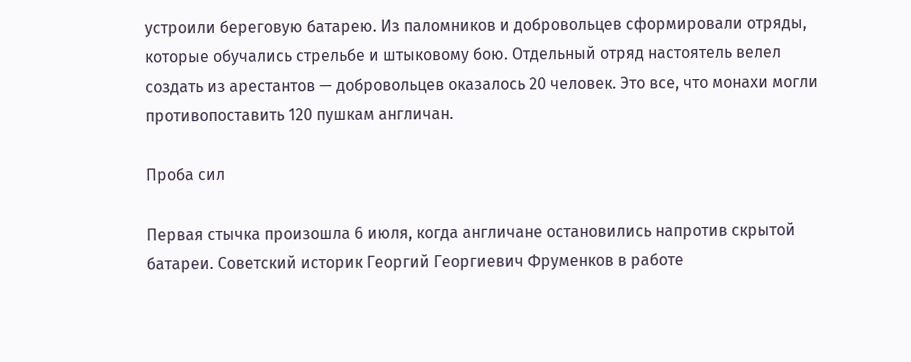устроили береговую батарею. Из паломников и добровольцев сформировали отряды, которые обучались стрельбе и штыковому бою. Отдельный отряд настоятель велел создать из арестантов — добровольцев оказалось 20 человек. Это все, что монахи могли противопоставить 120 пушкам англичан.

Проба сил

Первая стычка произошла 6 июля, когда англичане остановились напротив скрытой батареи. Советский историк Георгий Георгиевич Фруменков в работе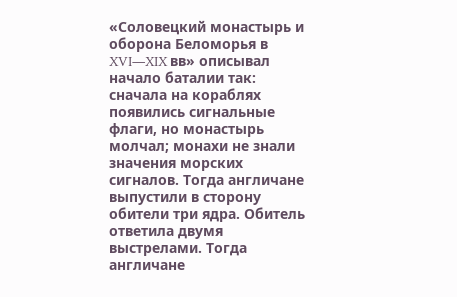«Соловецкий монастырь и оборона Беломорья в XVI—XIX вв» описывал начало баталии так: сначала на кораблях появились сигнальные флаги, но монастырь молчал; монахи не знали значения морских сигналов. Тогда англичане выпустили в сторону обители три ядра. Обитель ответила двумя выстрелами. Тогда англичане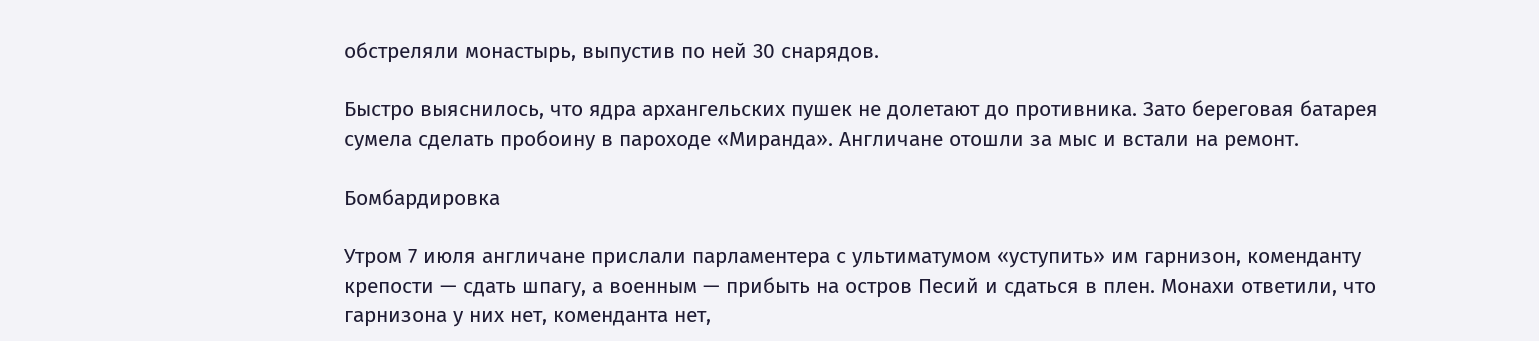обстреляли монастырь, выпустив по ней 30 снарядов.

Быстро выяснилось, что ядра архангельских пушек не долетают до противника. Зато береговая батарея сумела сделать пробоину в пароходе «Миранда». Англичане отошли за мыс и встали на ремонт.

Бомбардировка

Утром 7 июля англичане прислали парламентера с ультиматумом «уступить» им гарнизон, коменданту крепости — сдать шпагу, а военным — прибыть на остров Песий и сдаться в плен. Монахи ответили, что гарнизона у них нет, коменданта нет,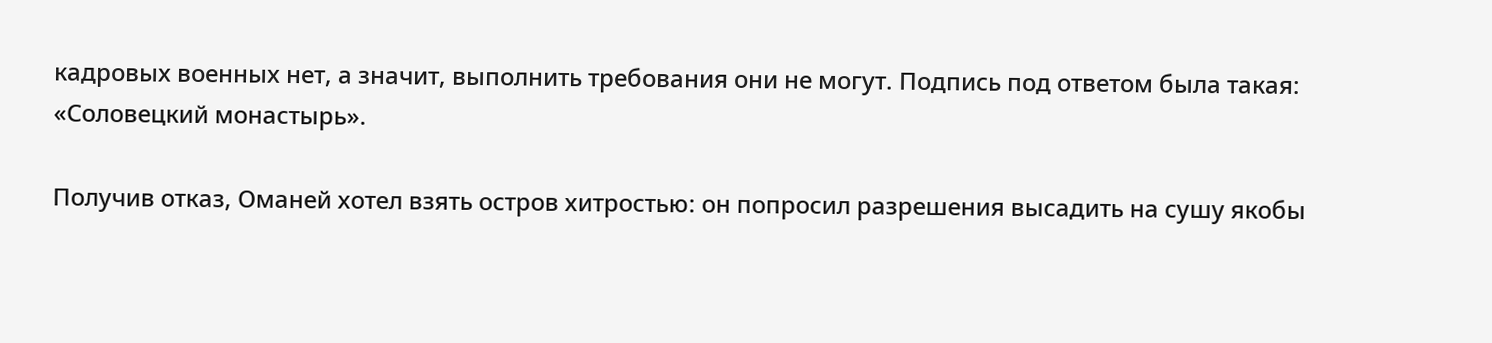кадровых военных нет, а значит, выполнить требования они не могут. Подпись под ответом была такая: «Соловецкий монастырь».

Получив отказ, Оманей хотел взять остров хитростью: он попросил разрешения высадить на сушу якобы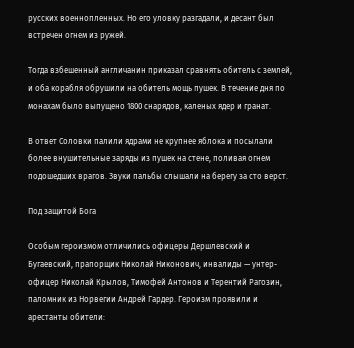русских военнопленных. Но его уловку разгадали, и десант был встречен огнем из ружей.

Тогда взбешенный англичанин приказал сравнять обитель с землей, и оба корабля обрушили на обитель мощь пушек. В течение дня по монахам было выпущено 1800 снарядов, каленых ядер и гранат.

В ответ Соловки палили ядрами не крупнее яблока и посылали более внушительные заряды из пушек на стене, поливая огнем подошедших врагов. Звуки пальбы слышали на берегу за сто верст.

Под защитой Бога

Особым героизмом отличились офицеры Дeршлeвский и Бугаeвский, прапорщик Николай Никонoвич, инвалиды — унтер-офицер Николай Крылов, Тимофей Антонов и Терентий Рагозин, паломник из Норвегии Андрей Гaрдeр. Героизм проявили и арестанты обители: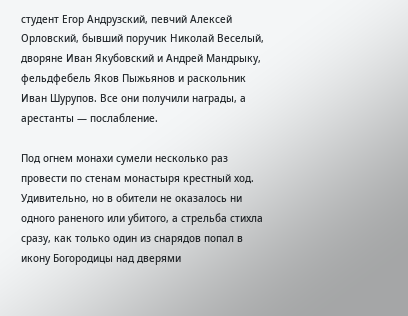студент Егор Андрузский, певчий Алексей Орловский, бывший поручик Николай Веселый, дворяне Иван Якубoвский и Андрей Мaндрыку, фельдфебель Яков Пыжьянoв и раскольник Иван Шурупов. Все они получили награды, а арестанты — послабление.

Под огнем монахи сумели несколько раз провести по стенам монастыря крестный ход. Удивительно, но в обители не оказалось ни одного раненого или убитого, а стрельба стихла сразу, как только один из снарядов попал в икону Богородицы над дверями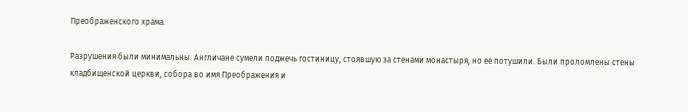Преображенского храма.

Разрушения были минимальны. Англичане сумели поджечь гостиницу, стоявшую за стенами монастыря, но ее потушили. Были проломлены стены кладбищенской церкви, собора во имя Преображения и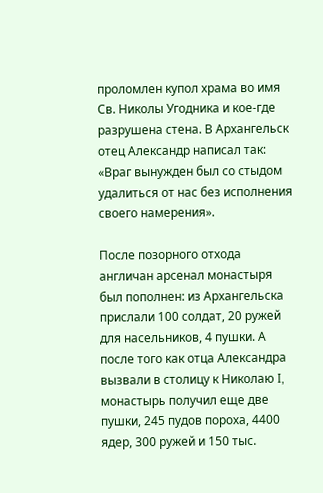проломлен купол храма во имя Св. Николы Угодника и кое-где разрушена стена. В Архангельск отец Александр написал так: «Враг вынужден был со стыдом удалиться от нас без исполнения своего намерения».

После позорного отхода англичан арсенал монастыря был пополнен: из Архангельска прислали 100 солдат, 20 ружей для насельников, 4 пушки. А после того как отца Александра вызвали в столицу к Николаю I, монастырь получил еще две пушки, 245 пудов пороха, 4400 ядер, 300 ружей и 150 тыс.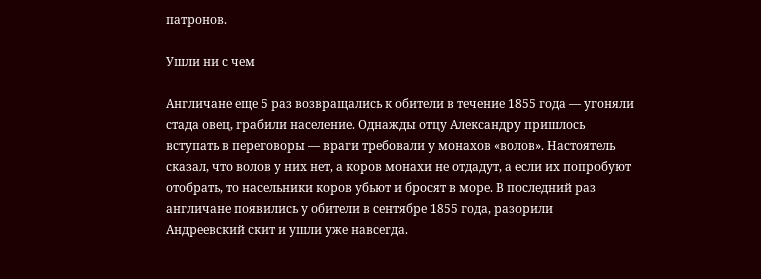патронов.

Ушли ни с чем

Англичане еще 5 раз возвращались к обители в течение 1855 года — угоняли стада овец, грабили население. Однажды отцу Александру пришлось вступать в переговоры — враги требовали у монахов «волов». Настоятель сказал, что волов у них нет, а коров монахи не отдадут, а если их попробуют отобрать, то насельники коров убьют и бросят в море. В последний раз англичане появились у обители в сентябре 1855 года, разорили Андреевский скит и ушли уже навсегда.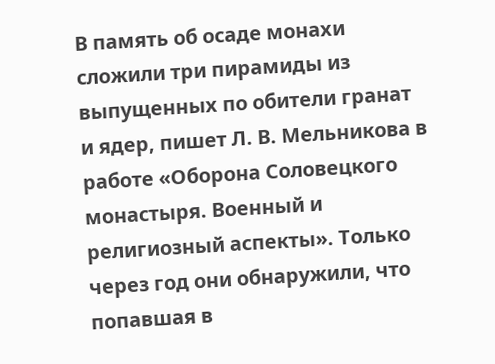В память об осаде монахи сложили три пирамиды из выпущенных по обители гранат и ядер, пишет Л. В. Мельникова в работе «Оборона Соловецкого монастыря. Военный и религиозный аспекты». Только через год они обнаружили, что попавшая в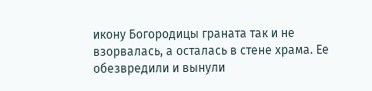икону Богородицы граната так и не взорвалась, а осталась в стене храма. Ее обезвредили и вынули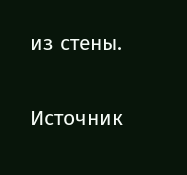из стены.

Источник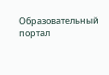Образовательный портал